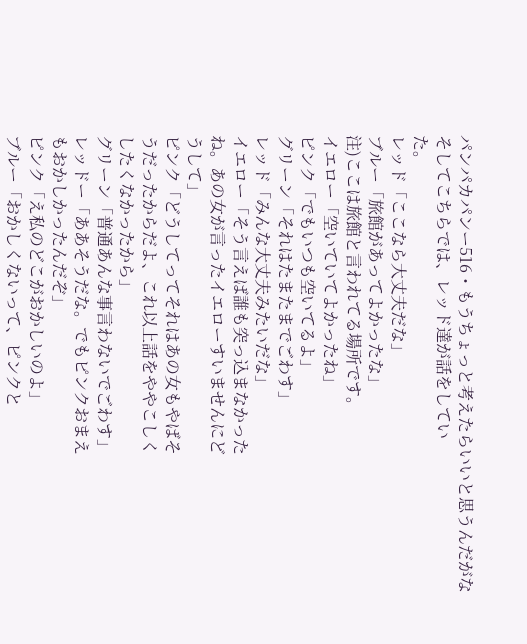パンパカパンー516・もうちょっと考えたらいいと思うんだがな
そしてこちらでは、レッド達が話をしてい
た。
レッド「ここなら大丈夫だな」
ブルー「旅館があってよかったな」
注)ここは旅館と言われてる場所です。
イエロー「空いていてよかったね」
ピンク「でもいつも空いてるよ」
グリーン「それはたまたまでごわす」
レッド「みんな大丈夫みたいだな」
イエロー「そう言えば誰も突っ込まなかった
ね。あの女が言ったイエローすいませんにど
うして」
ピンク「どうしてってそれはあの女もやばそ
うだったからだよ、これ以上話をややこしく
したくなかったから」
グリーン「普通あんな事言わないでごわす」
レッドー「ああそうだな。でもピンクおまえ
もおかしかったんだぞ」
ピンク「え私のどこがおかしいのよ」
ブルー「おかしくないって、ピンクと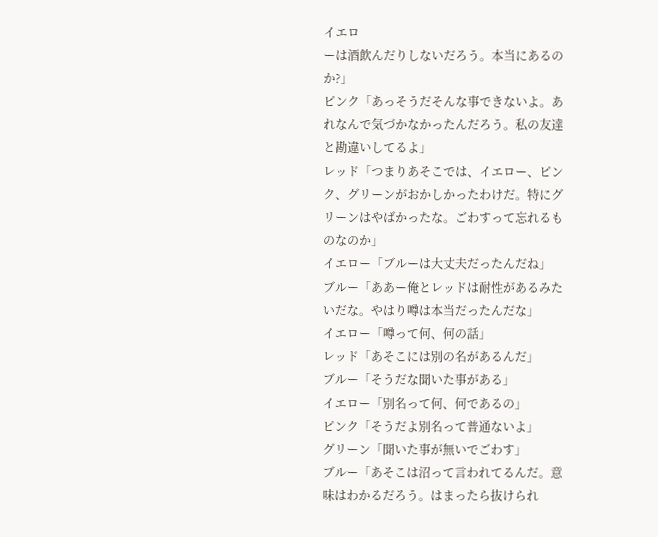イエロ
ーは酒飲んだりしないだろう。本当にあるの
か?」
ピンク「あっそうだそんな事できないよ。あ
れなんで気づかなかったんだろう。私の友達
と勘違いしてるよ」
レッド「つまりあそこでは、イエロー、ピン
ク、グリーンがおかしかったわけだ。特にグ
リーンはやばかったな。ごわすって忘れるも
のなのか」
イエロー「ブルーは大丈夫だったんだね」
ブルー「ああー俺とレッドは耐性があるみた
いだな。やはり噂は本当だったんだな」
イエロー「噂って何、何の話」
レッド「あそこには別の名があるんだ」
ブルー「そうだな聞いた事がある」
イエロー「別名って何、何であるの」
ピンク「そうだよ別名って普通ないよ」
グリーン「聞いた事が無いでごわす」
ブルー「あそこは沼って言われてるんだ。意
味はわかるだろう。はまったら抜けられ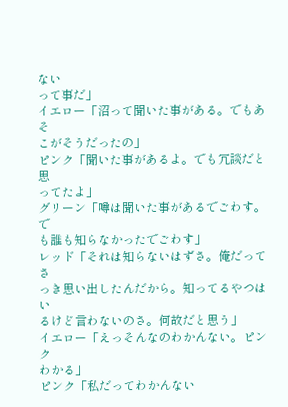ない
って事だ」
イエロー「沼って聞いた事がある。でもあそ
こがそうだったの」
ピンク「聞いた事があるよ。でも冗談だと思
ってたよ」
グリーン「噂は聞いた事があるでごわす。で
も誰も知らなかったでごわす」
レッド「それは知らないはずさ。俺だってさ
っき思い出したんだから。知ってるやつはい
るけど言わないのさ。何故だと思う」
イエロー「えっそんなのわかんない。ピンク
わかる」
ピンク「私だってわかんない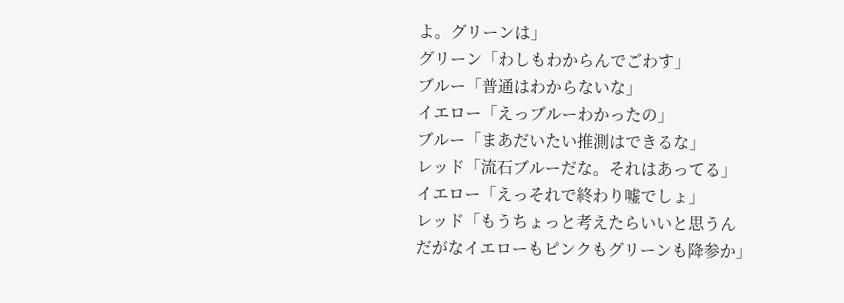よ。グリーンは」
グリーン「わしもわからんでごわす」
ブルー「普通はわからないな」
イエロー「えっブルーわかったの」
ブルー「まあだいたい推測はできるな」
レッド「流石ブルーだな。それはあってる」
イエロー「えっそれで終わり嘘でしょ」
レッド「もうちょっと考えたらいいと思うん
だがなイエローもピンクもグリーンも降参か」